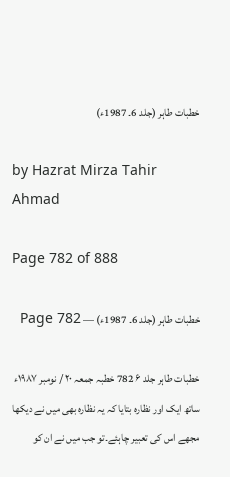خطبات طاہر (جلد 6۔ 1987ء)

by Hazrat Mirza Tahir Ahmad

Page 782 of 888

خطبات طاہر (جلد 6۔ 1987ء) — Page 782

خطبات طاہر جلد ۶ 782 خطبہ جمعہ ۲۰ / نومبر ۱۹۸۷ء ساتھ ایک اور نظارہ بتایا کہ یہ نظارہ بھی میں نے دیکھا مجھے اس کی تعبیر چاہئے۔تو جب میں نے ان کو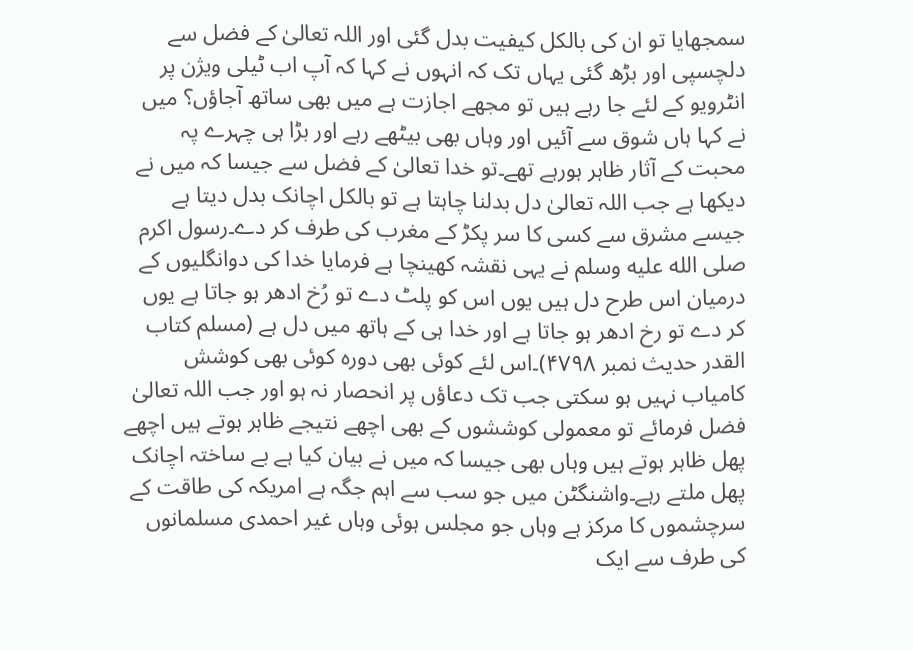سمجھایا تو ان کی بالکل کیفیت بدل گئی اور اللہ تعالیٰ کے فضل سے دلچسپی اور بڑھ گئی یہاں تک کہ انہوں نے کہا کہ آپ اب ٹیلی ویژن پر انٹرویو کے لئے جا رہے ہیں تو مجھے اجازت ہے میں بھی ساتھ آجاؤں؟ میں نے کہا ہاں شوق سے آئیں اور وہاں بھی بیٹھے رہے اور بڑا ہی چہرے پہ محبت کے آثار ظاہر ہورہے تھے۔تو خدا تعالیٰ کے فضل سے جیسا کہ میں نے دیکھا ہے جب اللہ تعالیٰ دل بدلنا چاہتا ہے تو بالکل اچانک بدل دیتا ہے جیسے مشرق سے کسی کا سر پکڑ کے مغرب کی طرف کر دے۔رسول اکرم صلى الله عليه وسلم نے یہی نقشہ کھینچا ہے فرمایا خدا کی دوانگلیوں کے درمیان اس طرح دل ہیں یوں اس کو پلٹ دے تو رُخ ادھر ہو جاتا ہے یوں کر دے تو رخ ادھر ہو جاتا ہے اور خدا ہی کے ہاتھ میں دل ہے (مسلم کتاب القدر حدیث نمبر ۴۷۹۸)۔اس لئے کوئی بھی دورہ کوئی بھی کوشش کامیاب نہیں ہو سکتی جب تک دعاؤں پر انحصار نہ ہو اور جب اللہ تعالیٰ فضل فرمائے تو معمولی کوششوں کے بھی اچھے نتیجے ظاہر ہوتے ہیں اچھے پھل ظاہر ہوتے ہیں وہاں بھی جیسا کہ میں نے بیان کیا ہے بے ساختہ اچانک پھل ملتے رہے۔واشنگٹن میں جو سب سے اہم جگہ ہے امریکہ کی طاقت کے سرچشموں کا مرکز ہے وہاں جو مجلس ہوئی وہاں غیر احمدی مسلمانوں کی طرف سے ایک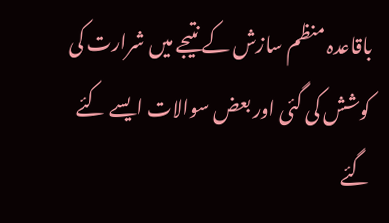باقاعدہ منظم سازش کے نتیجے میں شرارت کی کوشش کی گئی اور بعض سوالات ایسے کئے گئے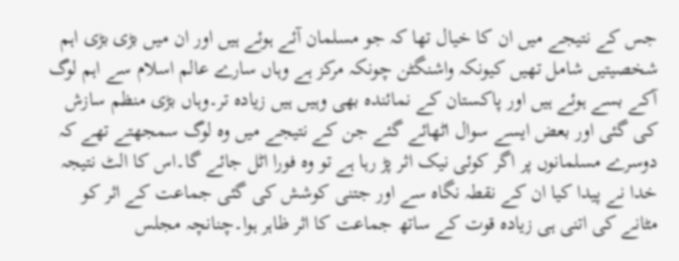جس کے نتیجے میں ان کا خیال تھا کہ جو مسلمان آئے ہوئے ہیں اور ان میں بڑی بڑی اہم شخصیتیں شامل تھیں کیونکہ واشنگٹن چونکہ مرکز ہے وہاں سارے عالم اسلام سے اہم لوگ آکے بسے ہوئے ہیں اور پاکستان کے نمائندہ بھی وہیں ہیں زیادہ تر۔وہاں بڑی منظم سازش کی گئی اور بعض ایسے سوال اٹھائے گئے جن کے نتیجے میں وہ لوگ سمجھتے تھے کہ دوسرے مسلمانوں پر اگر کوئی نیک اثر پڑ رہا ہے تو وہ فورا اٹل جائے گا۔اس کا الٹ نتیجہ خدا نے پیدا کیا ان کے نقطہ نگاہ سے اور جتنی کوشش کی گئی جماعت کے اثر کو مٹانے کی اتنی ہی زیادہ قوت کے ساتھ جماعت کا اثر ظاہر ہوا۔چنانچہ مجلس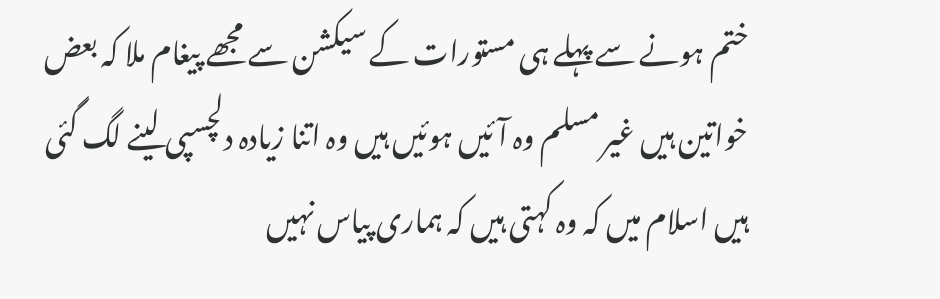ختم ہونے سے پہلے ہی مستورات کے سیکشن سے مجھے پیغام ملا کہ بعض خواتین ہیں غیر مسلم وہ آئیں ہوئیں ہیں وہ اتنا زیادہ دلچسپی لینے لگ گئی ہیں اسلام میں کہ وہ کہتی ہیں کہ ہماری پیاس نہیں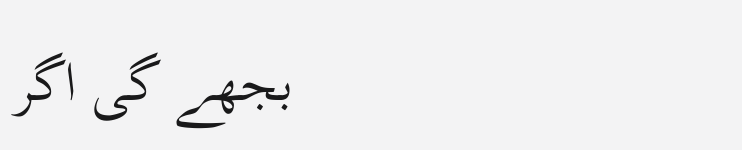بجھے گی اگر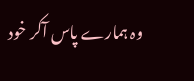وہ ہمارے پاس آکر خود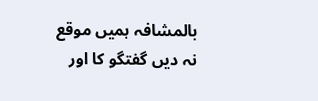بالمشافہ ہمیں موقع نہ دیں گفتگو کا اور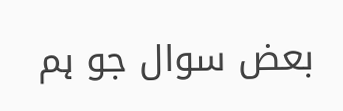بعض سوال جو ہم